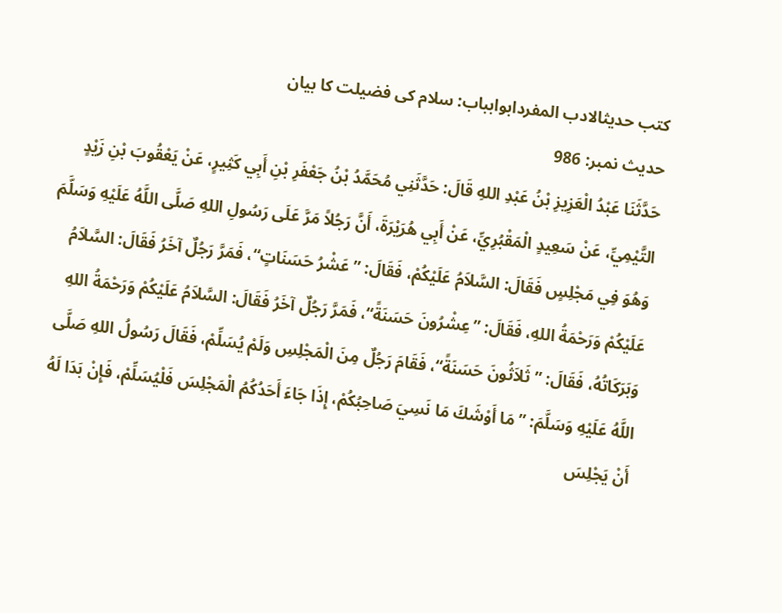کتب حدیثالادب المفردابوابباب: سلام کی فضیلت کا بیان
حدیث نمبر: 986
حَدَّثَنَا عَبْدُ الْعَزِيزِ بْنُ عَبْدِ اللهِ قَالَ: حَدَّثَنِي مُحَمَّدُ بْنُ جَعْفَرِ بْنِ أَبِي كَثِيرٍ، عَنْ يَعْقُوبَ بْنِ زَيْدٍ التَّيْمِيِّ، عَنْ سَعِيدٍ الْمَقْبُرِيِّ، عَنْ أَبِي هُرَيْرَةَ، أَنَّ رَجُلاً مَرَّ عَلَى رَسُولِ اللهِ صَلَّى اللَّهُ عَلَيْهِ وَسَلَّمَ وَهُوَ فِي مَجْلِسٍ فَقَالَ: السَّلاَمُ عَلَيْكُمْ، فَقَالَ: ”عَشْرُ حَسَنَاتٍ“، فَمَرَّ رَجُلٌ آخَرُ فَقَالَ: السَّلاَمُ عَلَيْكُمْ وَرَحْمَةُ اللهِ، فَقَالَ: ”عِشْرُونَ حَسَنَةً“، فَمَرَّ رَجُلٌ آخَرُ فَقَالَ: السَّلاَمُ عَلَيْكُمْ وَرَحْمَةُ اللهِ وَبَرَكَاتُهُ، فَقَالَ: ”ثَلاَثُونَ حَسَنَةً“، فَقَامَ رَجُلٌ مِنَ الْمَجْلِسِ وَلَمْ يُسَلِّمْ، فَقَالَ رَسُولُ اللهِ صَلَّى اللَّهُ عَلَيْهِ وَسَلَّمَ: ”مَا أَوْشَكَ مَا نَسِيَ صَاحِبُكُمْ، إِذَا جَاءَ أَحَدُكُمُ الْمَجْلِسَ فَلْيُسَلِّمْ، فَإِنْ بَدَا لَهُ أَنْ يَجْلِسَ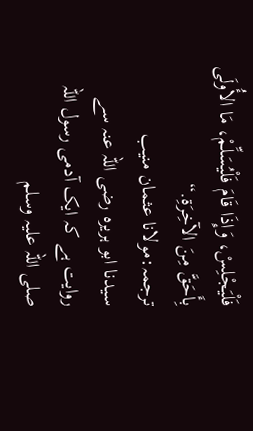فَلْيَجْلِسْ، وَإِذَا قَامَ فَلْيُسَلِّمْ، مَا الأُولَى بِأَحَقَّ مِنَ الآخِرَةِ.“
ترجمہ:مولانا عثمان منیب
سیدنا ابو ہریرہ رضی اللہ عنہ سے روایت ہے کہ ایک آدمی رسول اللہ صلی اللہ علیہ وسلم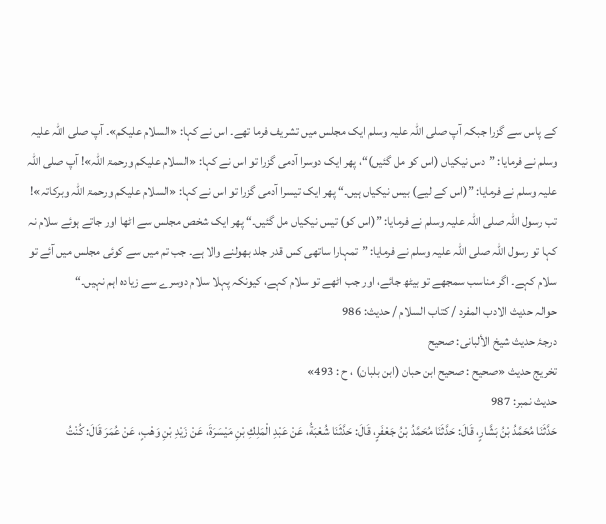کے پاس سے گزرا جبکہ آپ صلی اللہ علیہ وسلم ایک مجلس میں تشریف فرما تھے۔ اس نے کہا: «السلام علیکم»۔ آپ صلی اللہ علیہ وسلم نے فرمایا: ”دس نیکیاں (اس کو مل گئیں)“، پھر ایک دوسرا آدمی گزرا تو اس نے کہا: «السلام علیکم ورحمۃ اللہ»! آپ صلی اللہ علیہ وسلم نے فرمایا: ”(اس کے لیے) بیس نیکیاں ہیں۔“ پھر ایک تیسرا آدمی گزرا تو اس نے کہا: «السلام علیکم ورحمۃ اللہ وبرکاتہ»! تب رسول اللہ صلی اللہ علیہ وسلم نے فرمایا: ”(اس کو) تیس نیکیاں مل گئیں۔“ پھر ایک شخص مجلس سے اٹھا اور جاتے ہوئے سلام نہ کہا تو رسول اللہ صلی اللہ علیہ وسلم نے فرمایا: ”تمہارا ساتھی کس قدر جلد بھولنے والا ہے۔ جب تم میں سے کوئی مجلس میں آئے تو سلام کہے۔ اگر مناسب سمجھے تو بیٹھ جائے، اور جب اٹھے تو سلام کہے، کیونکہ پہلا سلام دوسرے سے زیادہ اہم نہیں۔“
حوالہ حدیث الادب المفرد / كتاب السلام / حدیث: 986
درجۂ حدیث شیخ الألبانی: صحيح
تخریج حدیث «صحيح : صحيح ابن حبان (ابن بلبان) ، ح : 493»
حدیث نمبر: 987
حَدَّثَنَا مُحَمَّدُ بْنُ بَشَّارٍ، قَالَ: حَدَّثَنَا مُحَمَّدُ بْنُ جَعْفَرٍ، قَالَ: حَدَّثَنَا شُعْبَةُ، عَنْ عَبْدِ الْمَلِكِ بْنِ مَيْسَرَةَ، عَنْ زَيْدِ بْنِ وَهْبٍ، عَنْ عُمَرَ قَالَ: كُنْتُ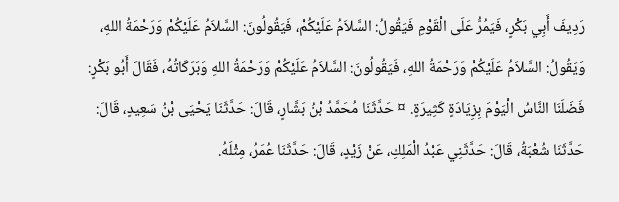رَدِيفَ أَبِي بَكْرٍ، فَيَمُرُّ عَلَى الْقَوْمِ فَيَقُولُ: السَّلاَمُ عَلَيْكُمْ، فَيَقُولُونَ: السَّلاَمُ عَلَيْكُمْ وَرَحْمَةُ اللهِ، وَيَقُولُ: السَّلاَمُ عَلَيْكُمْ وَرَحْمَةُ اللهِ، فَيَقُولُونَ: السَّلاَمُ عَلَيْكُمْ وَرَحْمَةُ اللهِ وَبَرَكَاتُهُ، فَقَالَ أَبُو بَكْرٍ: فَضَلَنَا النَّاسُ الْيَوْمَ بِزِيَادَةٍ كَثِيرَةٍ. ¤ حَدَّثَنَا مُحَمَّدُ بْنُ بَشَّارٍ، قَالَ: حَدَّثَنَا يَحْيَى بْنُ سَعِيدٍ، قَالَ: حَدَّثَنَا شُعْبَةُ، قَالَ: حَدَّثَنِي عَبْدُ الْمَلِكِ، عَنْ زَيْدٍ، قَالَ: حَدَّثَنَا عُمَرُ، مِثْلَهُ.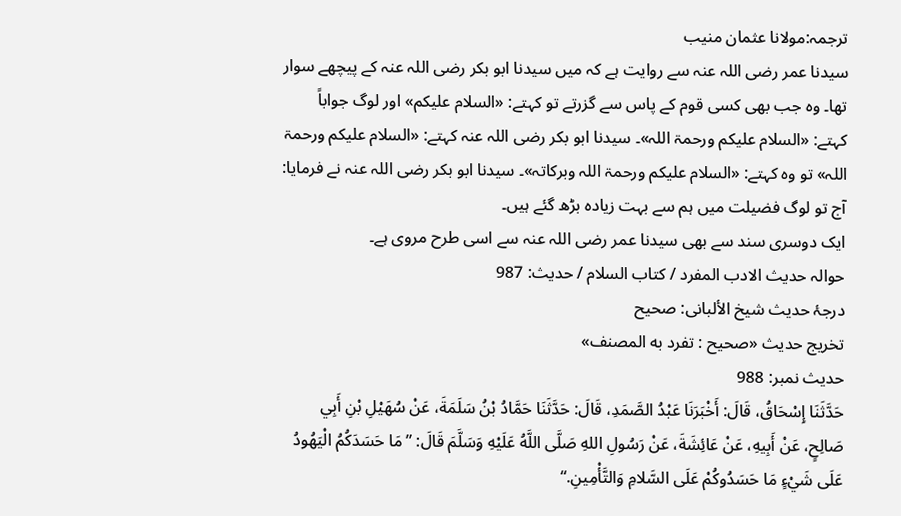ترجمہ:مولانا عثمان منیب
سیدنا عمر رضی اللہ عنہ سے روایت ہے کہ میں سیدنا ابو بکر رضی اللہ عنہ کے پیچھے سوار تھا۔ وہ جب بھی کسی قوم کے پاس سے گزرتے تو کہتے: «السلام علیکم» اور لوگ جواباً کہتے: «السلام علیکم ورحمۃ اللہ»۔ سیدنا ابو بکر رضی اللہ عنہ کہتے: «السلام علیکم ورحمۃ اللہ» تو وہ کہتے: «السلام علیکم ورحمۃ اللہ وبرکاتہ»۔ سیدنا ابو بکر رضی اللہ عنہ نے فرمایا: آج تو لوگ فضیلت میں ہم سے بہت زیادہ بڑھ گئے ہیں۔
ایک دوسری سند سے بھی سیدنا عمر رضی اللہ عنہ سے اسی طرح مروی ہے۔
حوالہ حدیث الادب المفرد / كتاب السلام / حدیث: 987
درجۂ حدیث شیخ الألبانی: صحيح
تخریج حدیث «صحيح : تفرد به المصنف»
حدیث نمبر: 988
حَدَّثَنَا إِسْحَاقُ، قَالَ: أَخْبَرَنَا عَبْدُ الصَّمَدِ، قَالَ: حَدَّثَنَا حَمَّادُ بْنُ سَلَمَةَ، عَنْ سُهَيْلِ بْنِ أَبِي صَالِحٍ، عَنْ أَبِيهِ، عَنْ عَائِشَةَ، عَنْ رَسُولِ اللهِ صَلَّى اللَّهُ عَلَيْهِ وَسَلَّمَ قَالَ: ”مَا حَسَدَكُمُ الْيَهُودُ عَلَى شَيْءٍ مَا حَسَدُوكُمْ عَلَى السَّلامِ وَالتَّأْمِينِ.“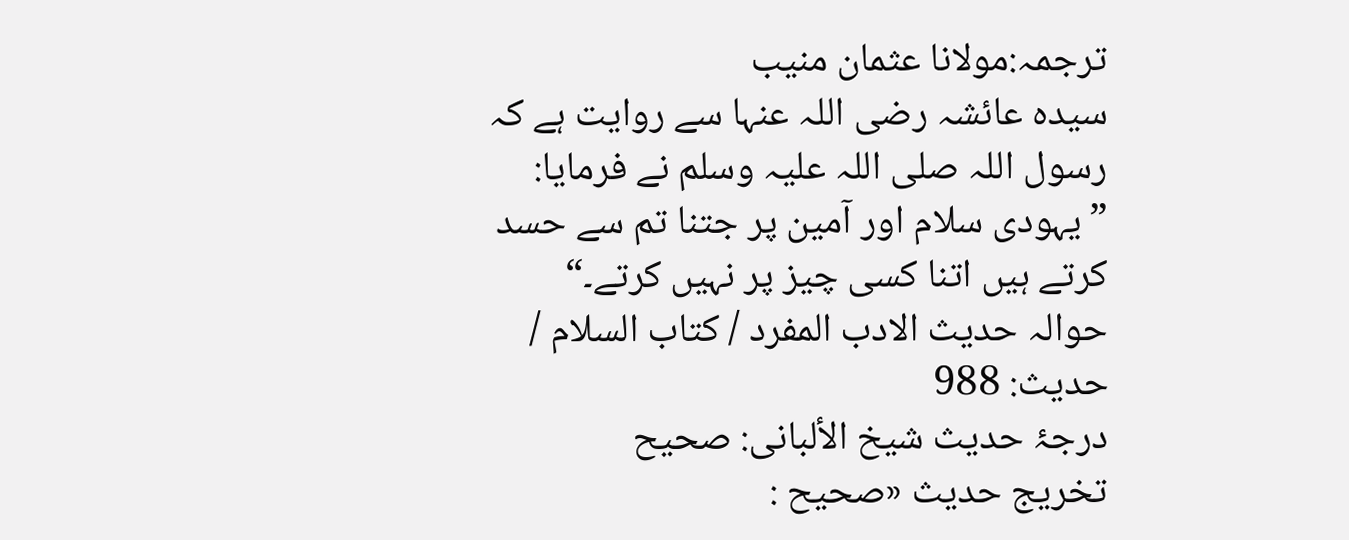ترجمہ:مولانا عثمان منیب
سیدہ عائشہ رضی اللہ عنہا سے روایت ہے کہ رسول اللہ صلی اللہ علیہ وسلم نے فرمایا: ”یہودی سلام اور آمین پر جتنا تم سے حسد کرتے ہیں اتنا کسی چیز پر نہیں کرتے۔“
حوالہ حدیث الادب المفرد / كتاب السلام / حدیث: 988
درجۂ حدیث شیخ الألبانی: صحيح
تخریج حدیث «صحيح :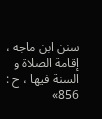سنن ابن ماجه ، إقامة الصلاة و السنة فيها ، ح : 856»